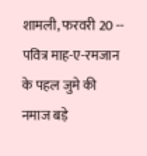शामली, फरवरी 20 -- पवित्र माह-ए-रमजान के पहल जुमे की नमाज बड़े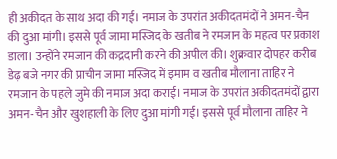ही अकीदत के साथ अदा की गई। नमाज के उपरांत अकीदतमंदों ने अमन-चैन की दुआ मांगी। इससे पूर्व जामा मस्जिद के खतीब ने रमजान के महत्व पर प्रकाश डाला। उन्होंने रमजान की कद्रदानी करने की अपील की। शुक्रवार दोपहर करीब डेढ़ बजे नगर की प्राचीन जामा मस्जिद में इमाम व खतीब मौलाना ताहिर ने रमजान के पहले जुमे की नमाज अदा कराई। नमाज के उपरांत अकीदतमंदों द्वारा अमन-चैन और खुशहाली के लिए दुआ मांगी गई। इससे पूर्व मौलाना ताहिर ने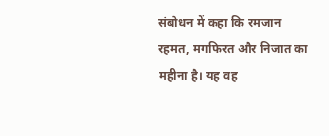संबोधन में कहा कि रमजान रहमत, मगफिरत और निजात का महीना है। यह वह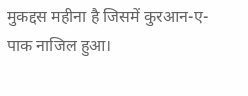मुकद्दस महीना है जिसमें कुरआन-ए-पाक नाजिल हुआ।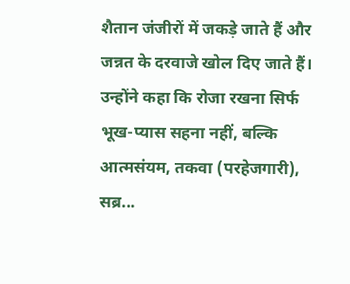शैतान जंजीरों में जकड़े जाते हैं और जन्नत के दरवाजे खोल दिए जाते हैं। उन्होंने कहा कि रोजा रखना सिर्फ भूख-प्यास सहना नहीं, बल्कि आत्मसंयम, तकवा (परहेजगारी), सब्र...